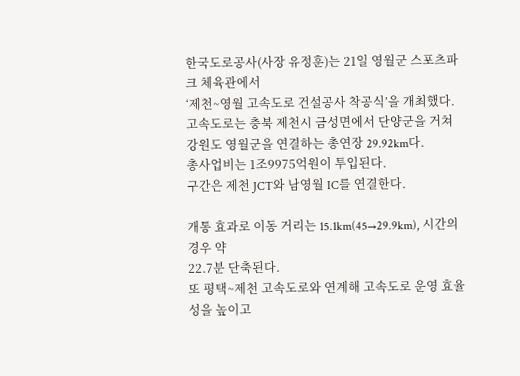한국도로공사(사장 유정훈)는 21일 영월군 스포츠파크 체육관에서
‘제천~영월 고속도로 건설공사 착공식’을 개최했다.
고속도로는 충북 제천시 금성면에서 단양군을 거쳐 강원도 영월군을 연결하는 총연장 29.92km다.
총사업비는 1조9975억원이 투입된다.
구간은 제천 JCT와 남영월 IC를 연결한다.

개통 효과로 이동 거리는 15.1km(45→29.9km), 시간의 경우 약
22.7분 단축된다.
또 평택~제천 고속도로와 연계해 고속도로 운영 효율성을 높이고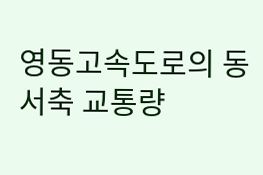영동고속도로의 동서축 교통량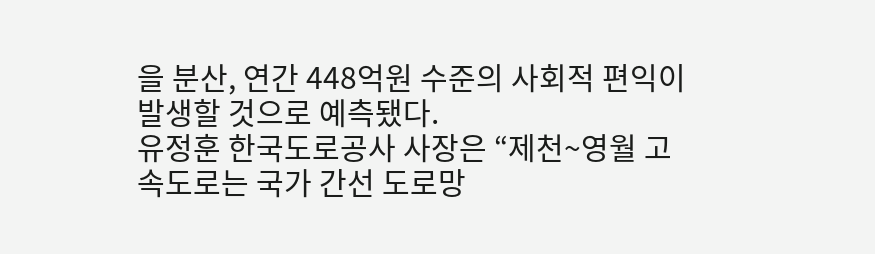을 분산, 연간 448억원 수준의 사회적 편익이 발생할 것으로 예측됐다.
유정훈 한국도로공사 사장은 “제천~영월 고속도로는 국가 간선 도로망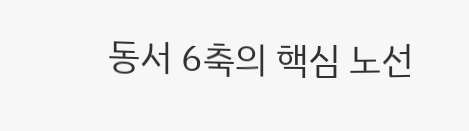동서 6축의 핵심 노선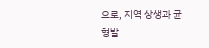으로, 지역 상생과 균형발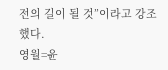전의 길이 될 것”이라고 강조했다.
영월=윤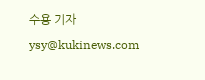수용 기자 ysy@kukinews.com